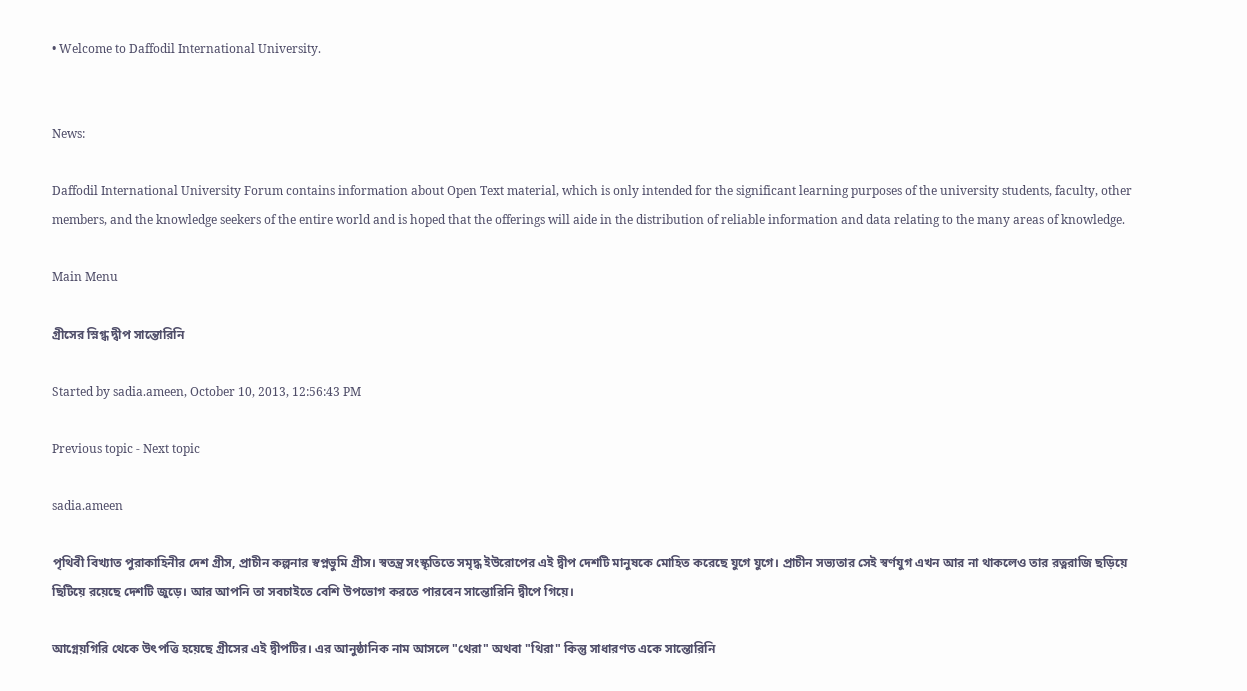• Welcome to Daffodil International University.


News:

Daffodil International University Forum contains information about Open Text material, which is only intended for the significant learning purposes of the university students, faculty, other members, and the knowledge seekers of the entire world and is hoped that the offerings will aide in the distribution of reliable information and data relating to the many areas of knowledge.

Main Menu

গ্রীসের স্নিগ্ধ দ্বীপ সান্তোরিনি

Started by sadia.ameen, October 10, 2013, 12:56:43 PM

Previous topic - Next topic

sadia.ameen

পৃথিবী বিখ্যাত পুরাকাহিনীর দেশ গ্রীস, প্রাচীন কল্পনার স্বপ্নভুমি গ্রীস। স্বতন্ত্র সংস্কৃতিতে সমৃদ্ধ ইউরোপের এই দ্বীপ দেশটি মানুষকে মোহিত করেছে যুগে যুগে। প্রাচীন সভ্যতার সেই স্বর্ণযুগ এখন আর না থাকলেও তার রত্নরাজি ছড়িয়ে ছিটিয়ে রয়েছে দেশটি জুড়ে। আর আপনি তা সবচাইতে বেশি উপভোগ করতে পারবেন সান্তোরিনি দ্বীপে গিয়ে।

আগ্নেয়গিরি থেকে উৎপত্তি হয়েছে গ্রীসের এই দ্বীপটির। এর আনুষ্ঠানিক নাম আসলে "থেরা" অথবা "থিরা" কিন্তু সাধারণত একে সান্তোরিনি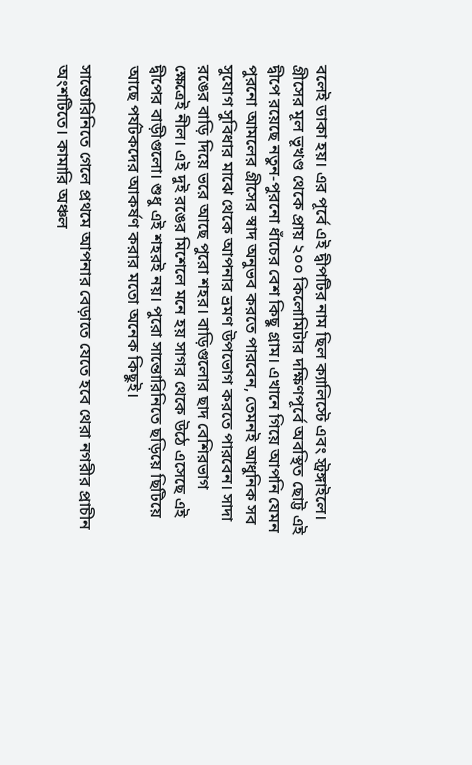বলেই ডাকা হয়। এর পূর্বে এই দ্বীপটির নাম ছিল ক্যালিস্টে এবং স্ট্রঙ্গাইলে। গ্রীসের মূল ভূখণ্ড থেকে প্রায় ২০০ কিলোমিটার দক্ষিণপূর্বে অবস্থিত ছোট্ট এই দ্বীপে রয়েছে নতুন-পুরনো ধাঁচের বেশ কিছু গ্রাম। এখানে গিয়ে আপনি যেমন পুরনো আমলের গ্রীসের স্বাদ অনুভব করতে পারবেন, তেমনই আধুনিক সব সুযোগ সুবিধার মাঝে থেকে আপনার ভ্রমণ উপভোগ করতে পারবেন। সাদা রঙের বাড়ি দিয়ে ভরে আছে পুরো শহর। বাড়িগুলোর ছাদ বেশিরভাগ ক্ষেত্রেই নীল। এই দুই রঙের মিশেলে মনে হয় সাগর থেকে উঠে এসেছে এই দ্বীপের বাড়ীগুলো। শুধু এই শহরই নয়। পুরো সান্তোরিনিতে ছড়িয়ে ছিটিয়ে আছে পর্যটকদের আকর্ষণ করার মতো অনেক কিছুই।

সান্তোরিনিতে গেলে প্রথমে আপনার বেড়াতে যেতে হবে থেরা নগরীর প্রাচীন অংশটিতে। কামারি অঞ্চল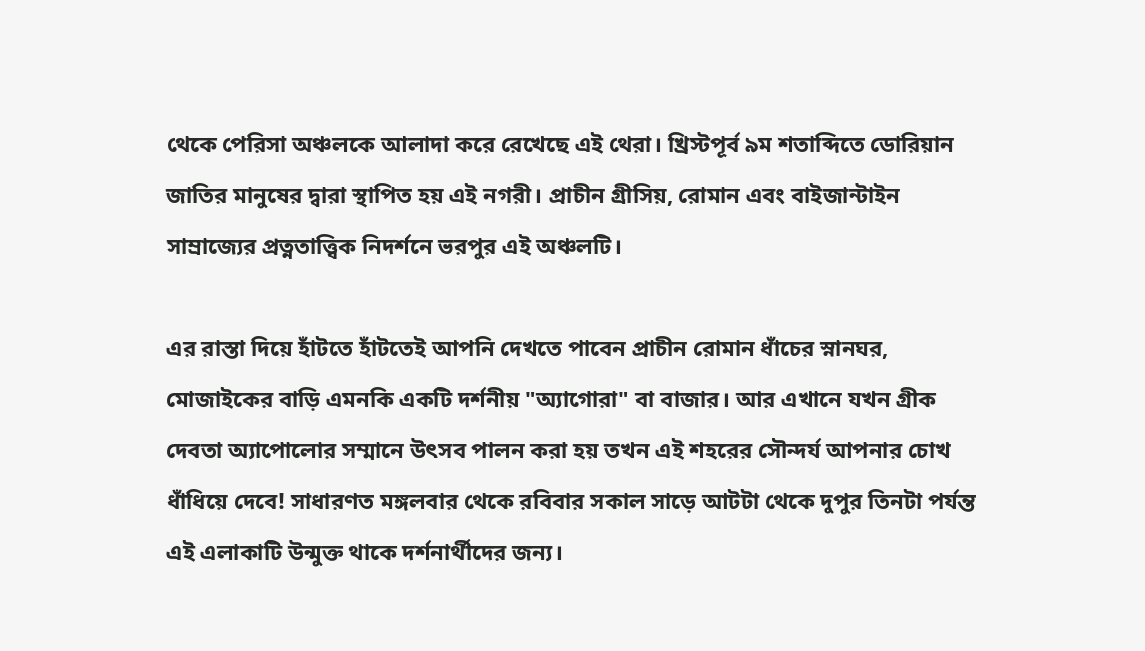থেকে পেরিসা অঞ্চলকে আলাদা করে রেখেছে এই থেরা। খ্রিস্টপূর্ব ৯ম শতাব্দিতে ডোরিয়ান জাতির মানুষের দ্বারা স্থাপিত হয় এই নগরী। প্রাচীন গ্রীসিয়, রোমান এবং বাইজান্টাইন সাম্রাজ্যের প্রত্নতাত্ত্বিক নিদর্শনে ভরপুর এই অঞ্চলটি।

এর রাস্তা দিয়ে হাঁটতে হাঁটতেই আপনি দেখতে পাবেন প্রাচীন রোমান ধাঁচের স্নানঘর, মোজাইকের বাড়ি এমনকি একটি দর্শনীয় "অ্যাগোরা" বা বাজার। আর এখানে যখন গ্রীক দেবতা অ্যাপোলোর সম্মানে উৎসব পালন করা হয় তখন এই শহরের সৌন্দর্য আপনার চোখ ধাঁধিয়ে দেবে! সাধারণত মঙ্গলবার থেকে রবিবার সকাল সাড়ে আটটা থেকে দুপুর তিনটা পর্যন্ত এই এলাকাটি উন্মুক্ত থাকে দর্শনার্থীদের জন্য।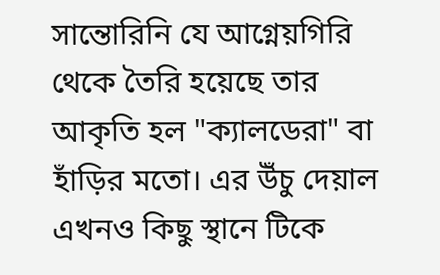সান্তোরিনি যে আগ্নেয়গিরি থেকে তৈরি হয়েছে তার আকৃতি হল "ক্যালডেরা" বা হাঁড়ির মতো। এর উঁচু দেয়াল এখনও কিছু স্থানে টিকে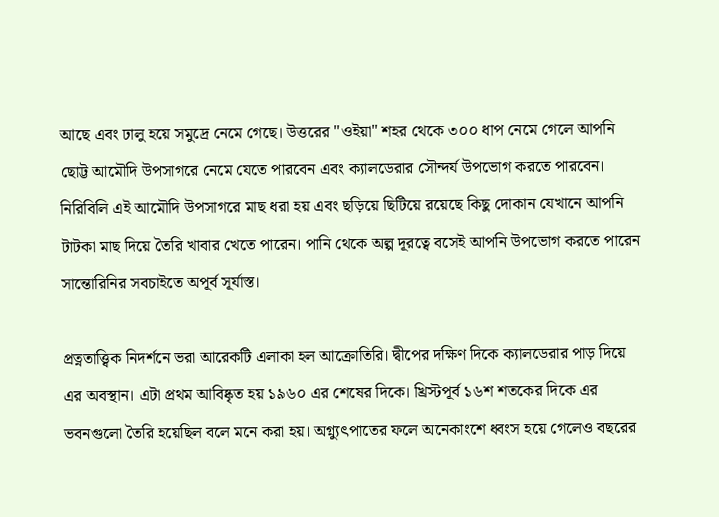আছে এবং ঢালু হয়ে সমুদ্রে নেমে গেছে। উত্তরের "ওইয়া" শহর থেকে ৩০০ ধাপ নেমে গেলে আপনি ছোট্ট আমৌদি উপসাগরে নেমে যেতে পারবেন এবং ক্যালডেরার সৌন্দর্য উপভোগ করতে পারবেন। নিরিবিলি এই আমৌদি উপসাগরে মাছ ধরা হয় এবং ছড়িয়ে ছিটিয়ে রয়েছে কিছু দোকান যেখানে আপনি টাটকা মাছ দিয়ে তৈরি খাবার খেতে পারেন। পানি থেকে অল্প দূরত্বে বসেই আপনি উপভোগ করতে পারেন সান্তোরিনির সবচাইতে অপূর্ব সূর্যাস্ত।

প্রত্নতাত্ত্বিক নিদর্শনে ভরা আরেকটি এলাকা হল আক্রোতিরি। দ্বীপের দক্ষিণ দিকে ক্যালডেরার পাড় দিয়ে এর অবস্থান। এটা প্রথম আবিষ্কৃত হয় ১৯৬০ এর শেষের দিকে। খ্রিস্টপূর্ব ১৬শ শতকের দিকে এর ভবনগুলো তৈরি হয়েছিল বলে মনে করা হয়। অগ্ন্যুৎপাতের ফলে অনেকাংশে ধ্বংস হয়ে গেলেও বছরের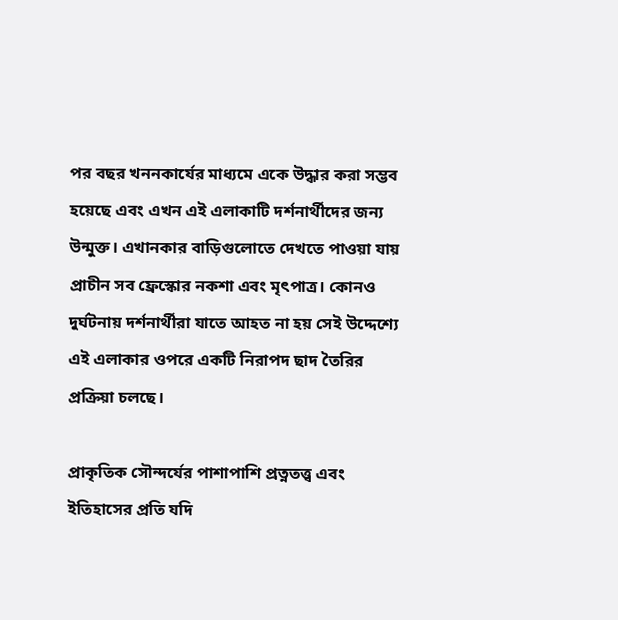পর বছর খননকার্যের মাধ্যমে একে উদ্ধার করা সম্ভব হয়েছে এবং এখন এই এলাকাটি দর্শনার্থীদের জন্য উন্মুক্ত। এখানকার বাড়িগুলোতে দেখতে পাওয়া যায় প্রাচীন সব ফ্রেস্কোর নকশা এবং মৃৎপাত্র। কোনও দুর্ঘটনায় দর্শনার্থীরা যাতে আহত না হয় সেই উদ্দেশ্যে এই এলাকার ওপরে একটি নিরাপদ ছাদ তৈরির প্রক্রিয়া চলছে।

প্রাকৃতিক সৌন্দর্যের পাশাপাশি প্রত্নতত্ত্ব এবং ইতিহাসের প্রতি যদি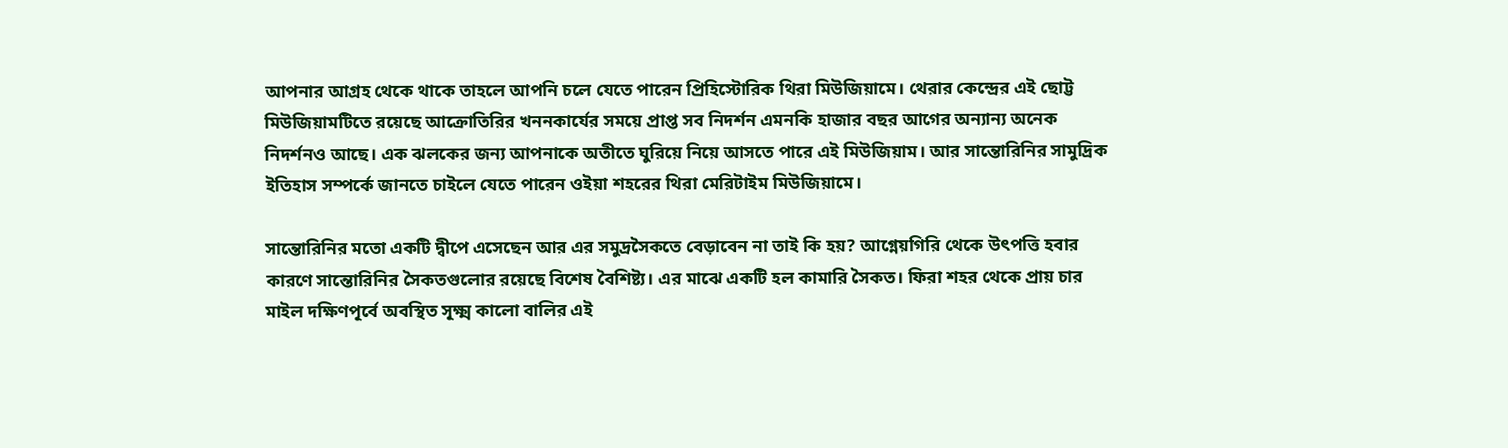আপনার আগ্রহ থেকে থাকে তাহলে আপনি চলে যেতে পারেন প্রিহিস্টোরিক থিরা মিউজিয়ামে। থেরার কেন্দ্রের এই ছোট্ট মিউজিয়ামটিতে রয়েছে আক্রোতিরির খননকার্যের সময়ে প্রাপ্ত সব নিদর্শন এমনকি হাজার বছর আগের অন্যান্য অনেক নিদর্শনও আছে। এক ঝলকের জন্য আপনাকে অতীতে ঘুরিয়ে নিয়ে আসতে পারে এই মিউজিয়াম। আর সান্তোরিনির সামুদ্রিক ইতিহাস সম্পর্কে জানতে চাইলে যেতে পারেন ওইয়া শহরের থিরা মেরিটাইম মিউজিয়ামে।

সান্তোরিনির মতো একটি দ্বীপে এসেছেন আর এর সমুদ্রসৈকতে বেড়াবেন না তাই কি হয়? আগ্নেয়গিরি থেকে উৎপত্তি হবার কারণে সান্তোরিনির সৈকতগুলোর রয়েছে বিশেষ বৈশিষ্ট্য। এর মাঝে একটি হল কামারি সৈকত। ফিরা শহর থেকে প্রায় চার মাইল দক্ষিণপূর্বে অবস্থিত সূক্ষ্ম কালো বালির এই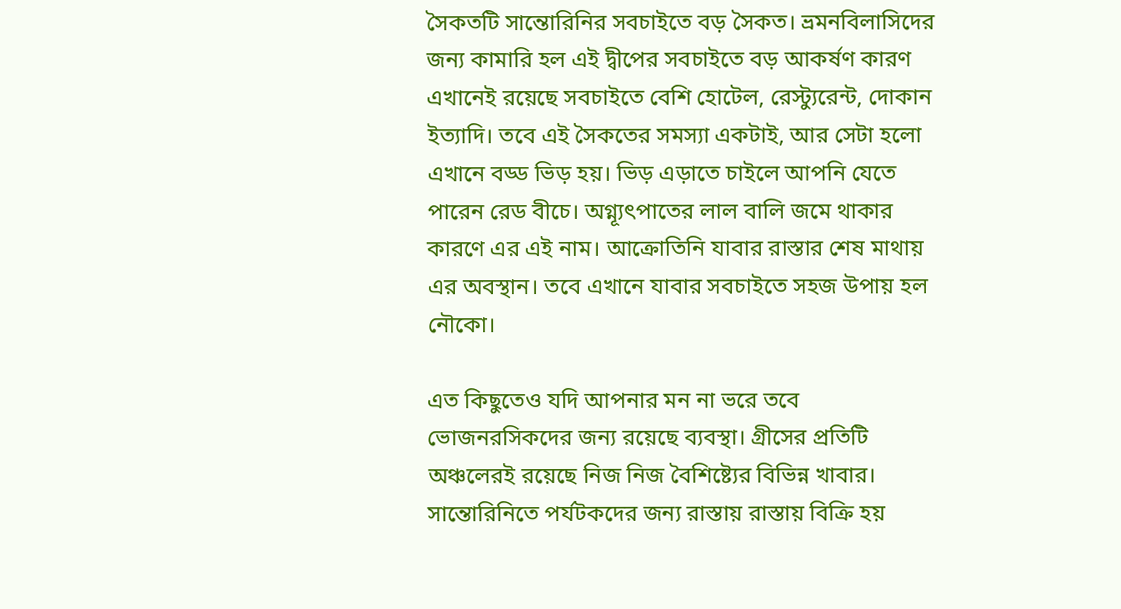সৈকতটি সান্তোরিনির সবচাইতে বড় সৈকত। ভ্রমনবিলাসিদের জন্য কামারি হল এই দ্বীপের সবচাইতে বড় আকর্ষণ কারণ এখানেই রয়েছে সবচাইতে বেশি হোটেল, রেস্ট্যুরেন্ট, দোকান ইত্যাদি। তবে এই সৈকতের সমস্যা একটাই, আর সেটা হলো এখানে বড্ড ভিড় হয়। ভিড় এড়াতে চাইলে আপনি যেতে পারেন রেড বীচে। অগ্ন্যূৎপাতের লাল বালি জমে থাকার কারণে এর এই নাম। আক্রোতিনি যাবার রাস্তার শেষ মাথায় এর অবস্থান। তবে এখানে যাবার সবচাইতে সহজ উপায় হল নৌকো।

এত কিছুতেও যদি আপনার মন না ভরে তবে ভোজনরসিকদের জন্য রয়েছে ব্যবস্থা। গ্রীসের প্রতিটি অঞ্চলেরই রয়েছে নিজ নিজ বৈশিষ্ট্যের বিভিন্ন খাবার। সান্তোরিনিতে পর্যটকদের জন্য রাস্তায় রাস্তায় বিক্রি হয়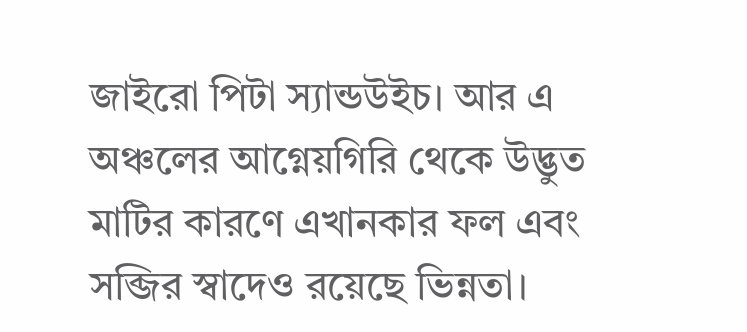জাইরো পিটা স্যান্ডউইচ। আর এ অঞ্চলের আগ্নেয়গিরি থেকে উদ্ভুত মাটির কারণে এখানকার ফল এবং সব্জির স্বাদেও রয়েছে ভিন্নতা।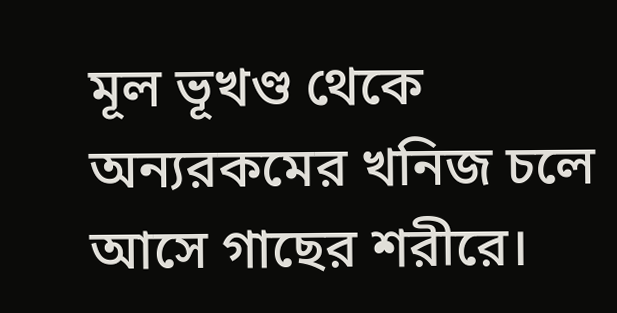মূল ভূখণ্ড থেকে অন্যরকমের খনিজ চলে আসে গাছের শরীরে।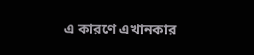এ কারণে এখানকার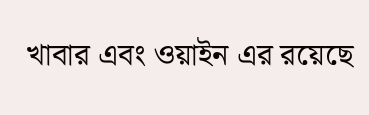খাবার এবং ওয়াইন এর রয়েছে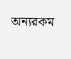অন্যরকম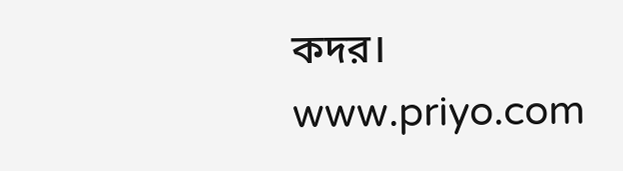কদর।
www.priyo.com